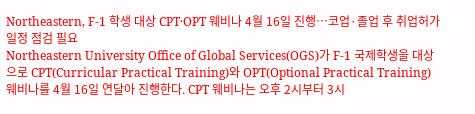Northeastern, F-1 학생 대상 CPT·OPT 웨비나 4월 16일 진행…코업·졸업 후 취업허가 일정 점검 필요
Northeastern University Office of Global Services(OGS)가 F-1 국제학생을 대상으로 CPT(Curricular Practical Training)와 OPT(Optional Practical Training) 웨비나를 4월 16일 연달아 진행한다. CPT 웨비나는 오후 2시부터 3시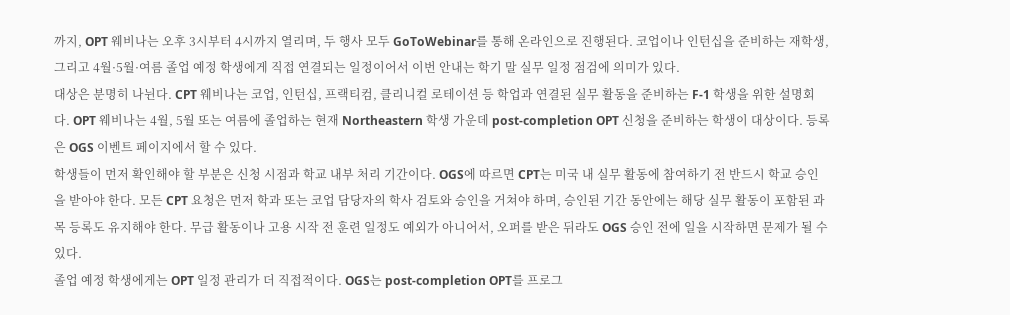까지, OPT 웨비나는 오후 3시부터 4시까지 열리며, 두 행사 모두 GoToWebinar를 통해 온라인으로 진행된다. 코업이나 인턴십을 준비하는 재학생, 그리고 4월·5월·여름 졸업 예정 학생에게 직접 연결되는 일정이어서 이번 안내는 학기 말 실무 일정 점검에 의미가 있다.
대상은 분명히 나뉜다. CPT 웨비나는 코업, 인턴십, 프랙티컴, 클리니컬 로테이션 등 학업과 연결된 실무 활동을 준비하는 F-1 학생을 위한 설명회다. OPT 웨비나는 4월, 5월 또는 여름에 졸업하는 현재 Northeastern 학생 가운데 post-completion OPT 신청을 준비하는 학생이 대상이다. 등록은 OGS 이벤트 페이지에서 할 수 있다.
학생들이 먼저 확인해야 할 부분은 신청 시점과 학교 내부 처리 기간이다. OGS에 따르면 CPT는 미국 내 실무 활동에 참여하기 전 반드시 학교 승인을 받아야 한다. 모든 CPT 요청은 먼저 학과 또는 코업 담당자의 학사 검토와 승인을 거쳐야 하며, 승인된 기간 동안에는 해당 실무 활동이 포함된 과목 등록도 유지해야 한다. 무급 활동이나 고용 시작 전 훈련 일정도 예외가 아니어서, 오퍼를 받은 뒤라도 OGS 승인 전에 일을 시작하면 문제가 될 수 있다.
졸업 예정 학생에게는 OPT 일정 관리가 더 직접적이다. OGS는 post-completion OPT를 프로그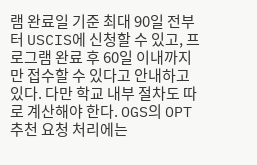램 완료일 기준 최대 90일 전부터 USCIS에 신청할 수 있고, 프로그램 완료 후 60일 이내까지만 접수할 수 있다고 안내하고 있다. 다만 학교 내부 절차도 따로 계산해야 한다. OGS의 OPT 추천 요청 처리에는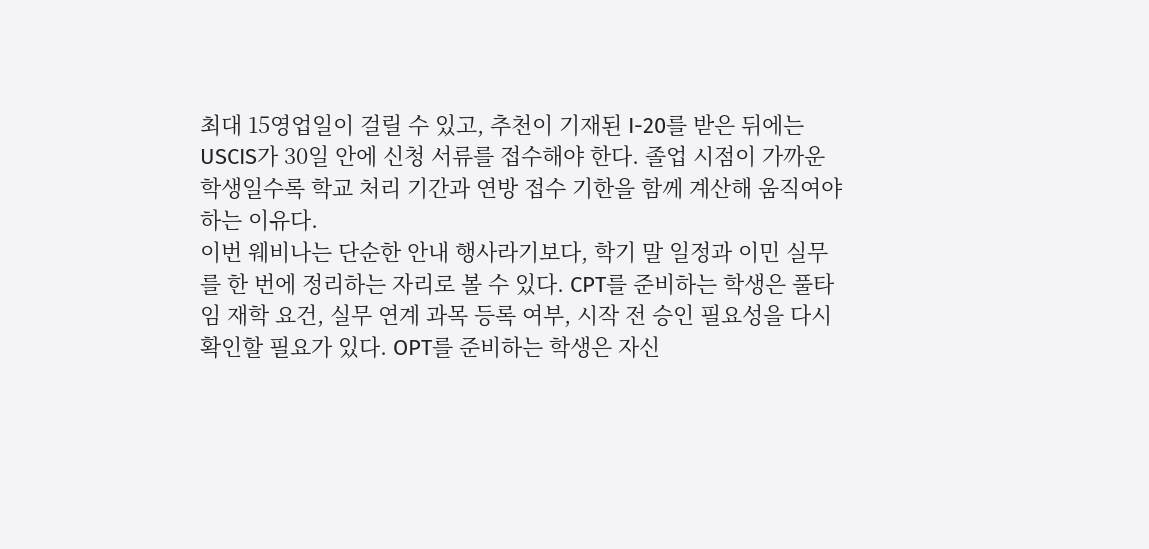최대 15영업일이 걸릴 수 있고, 추천이 기재된 I-20를 받은 뒤에는 USCIS가 30일 안에 신청 서류를 접수해야 한다. 졸업 시점이 가까운 학생일수록 학교 처리 기간과 연방 접수 기한을 함께 계산해 움직여야 하는 이유다.
이번 웨비나는 단순한 안내 행사라기보다, 학기 말 일정과 이민 실무를 한 번에 정리하는 자리로 볼 수 있다. CPT를 준비하는 학생은 풀타임 재학 요건, 실무 연계 과목 등록 여부, 시작 전 승인 필요성을 다시 확인할 필요가 있다. OPT를 준비하는 학생은 자신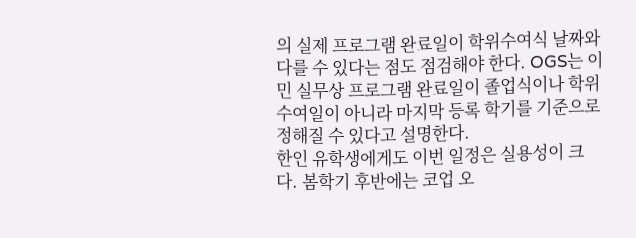의 실제 프로그램 완료일이 학위수여식 날짜와 다를 수 있다는 점도 점검해야 한다. OGS는 이민 실무상 프로그램 완료일이 졸업식이나 학위 수여일이 아니라 마지막 등록 학기를 기준으로 정해질 수 있다고 설명한다.
한인 유학생에게도 이번 일정은 실용성이 크다. 봄학기 후반에는 코업 오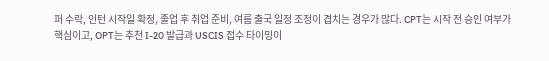퍼 수락, 인턴 시작일 확정, 졸업 후 취업 준비, 여름 출국 일정 조정이 겹치는 경우가 많다. CPT는 시작 전 승인 여부가 핵심이고, OPT는 추천 I-20 발급과 USCIS 접수 타이밍이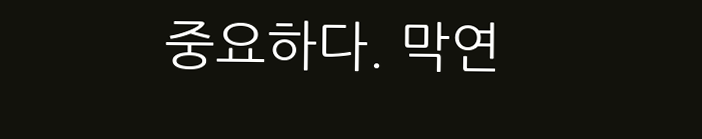중요하다. 막연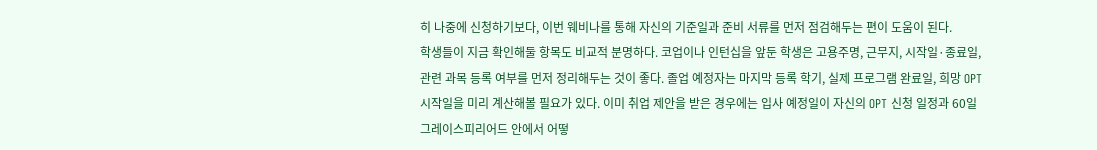히 나중에 신청하기보다, 이번 웨비나를 통해 자신의 기준일과 준비 서류를 먼저 점검해두는 편이 도움이 된다.
학생들이 지금 확인해둘 항목도 비교적 분명하다. 코업이나 인턴십을 앞둔 학생은 고용주명, 근무지, 시작일·종료일, 관련 과목 등록 여부를 먼저 정리해두는 것이 좋다. 졸업 예정자는 마지막 등록 학기, 실제 프로그램 완료일, 희망 OPT 시작일을 미리 계산해볼 필요가 있다. 이미 취업 제안을 받은 경우에는 입사 예정일이 자신의 OPT 신청 일정과 60일 그레이스피리어드 안에서 어떻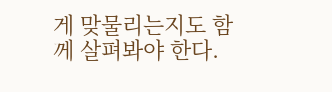게 맞물리는지도 함께 살펴봐야 한다.